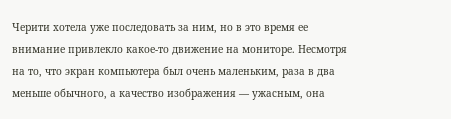Черити хотела уже последовать за ним, но в это время ее внимание привлекло какое-то движение на мониторе. Несмотря на то, что экран компьютера был очень маленьким, раза в два меньше обычного, а качество изображения — ужасным, она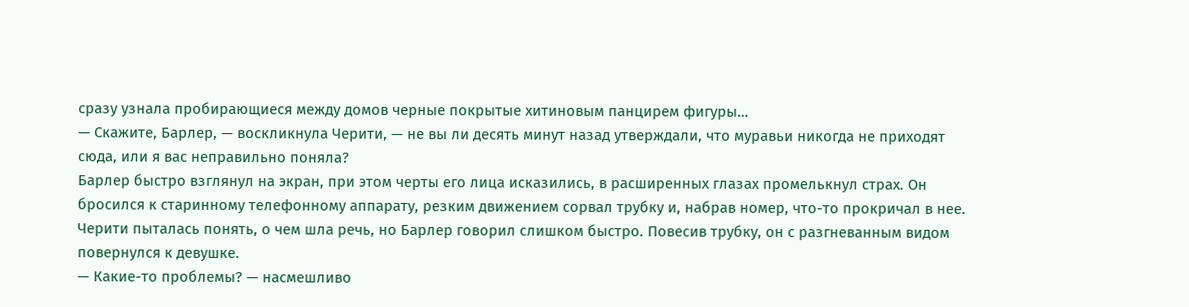сразу узнала пробирающиеся между домов черные покрытые хитиновым панцирем фигуры…
— Скажите, Барлер, — воскликнула Черити, — не вы ли десять минут назад утверждали, что муравьи никогда не приходят сюда, или я вас неправильно поняла?
Барлер быстро взглянул на экран, при этом черты его лица исказились, в расширенных глазах промелькнул страх. Он бросился к старинному телефонному аппарату, резким движением сорвал трубку и, набрав номер, что-то прокричал в нее. Черити пыталась понять, о чем шла речь, но Барлер говорил слишком быстро. Повесив трубку, он с разгневанным видом повернулся к девушке.
— Какие-то проблемы? — насмешливо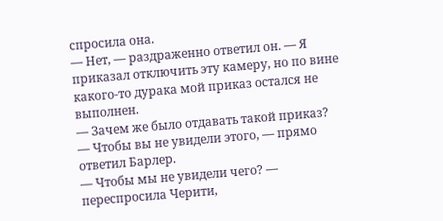спросила она.
— Нет, — раздраженно ответил он. — Я приказал отключить эту камеру, но по вине какого-то дурака мой приказ остался не выполнен.
— Зачем же было отдавать такой приказ?
— Чтобы вы не увидели этого, — прямо ответил Барлер.
— Чтобы мы не увидели чего? — переспросила Черити,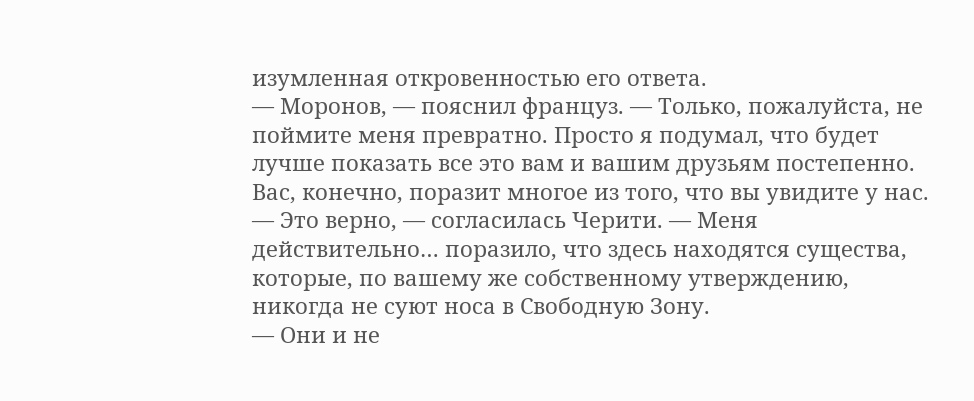изумленная откровенностью его ответа.
— Моронов, — пояснил француз. — Только, пожалуйста, не поймите меня превратно. Просто я подумал, что будет лучше показать все это вам и вашим друзьям постепенно. Вас, конечно, поразит многое из того, что вы увидите у нас.
— Это верно, — согласилась Черити. — Меня действительно… поразило, что здесь находятся существа, которые, по вашему же собственному утверждению, никогда не суют носа в Свободную Зону.
— Они и не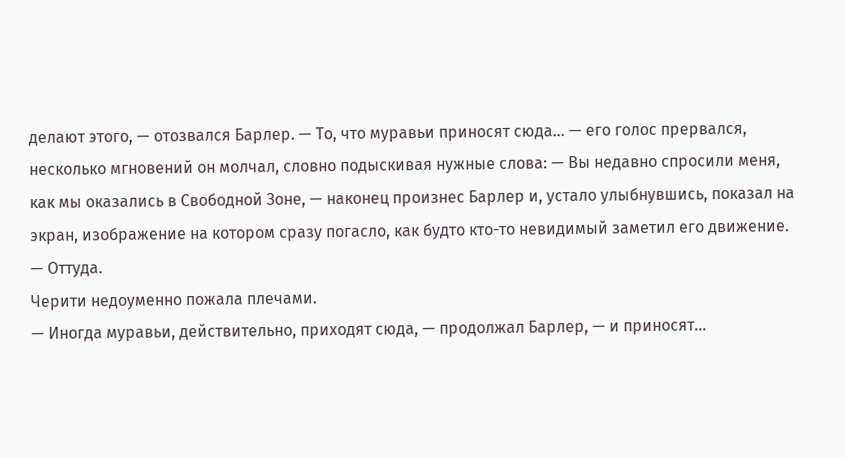делают этого, — отозвался Барлер. — То, что муравьи приносят сюда… — его голос прервался, несколько мгновений он молчал, словно подыскивая нужные слова: — Вы недавно спросили меня, как мы оказались в Свободной Зоне, — наконец произнес Барлер и, устало улыбнувшись, показал на экран, изображение на котором сразу погасло, как будто кто-то невидимый заметил его движение. — Оттуда.
Черити недоуменно пожала плечами.
— Иногда муравьи, действительно, приходят сюда, — продолжал Барлер, — и приносят…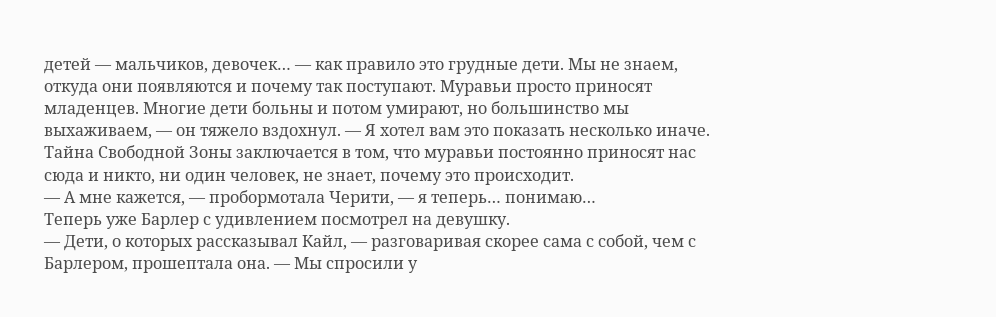детей — мальчиков, девочек… — как правило это грудные дети. Мы не знаем, откуда они появляются и почему так поступают. Муравьи просто приносят младенцев. Многие дети больны и потом умирают, но большинство мы выхаживаем, — он тяжело вздохнул. — Я хотел вам это показать несколько иначе. Тайна Свободной Зоны заключается в том, что муравьи постоянно приносят нас сюда и никто, ни один человек, не знает, почему это происходит.
— А мне кажется, — пробормотала Черити, — я теперь… понимаю…
Теперь уже Барлер с удивлением посмотрел на девушку.
— Дети, о которых рассказывал Кайл, — разговаривая скорее сама с собой, чем с Барлером, прошептала она. — Мы спросили у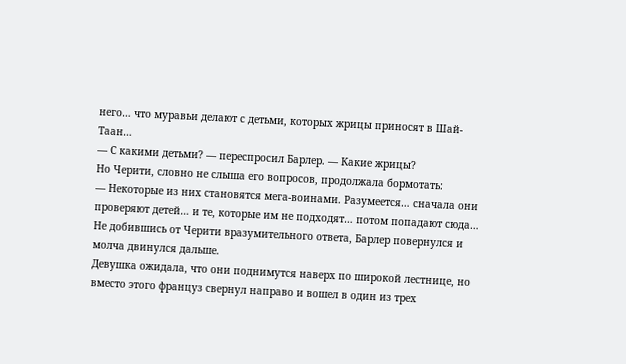него… что муравьи делают с детьми, которых жрицы приносят в Шай-Таан…
— С какими детьми? — переспросил Барлер. — Какие жрицы?
Но Черити, словно не слыша его вопросов, продолжала бормотать:
— Некоторые из них становятся мега-воинами. Разумеется… сначала они проверяют детей… и те, которые им не подходят… потом попадают сюда…
Не добившись от Черити вразумительного ответа, Барлер повернулся и молча двинулся дальше.
Девушка ожидала, что они поднимутся наверх по широкой лестнице, но вместо этого француз свернул направо и вошел в один из трех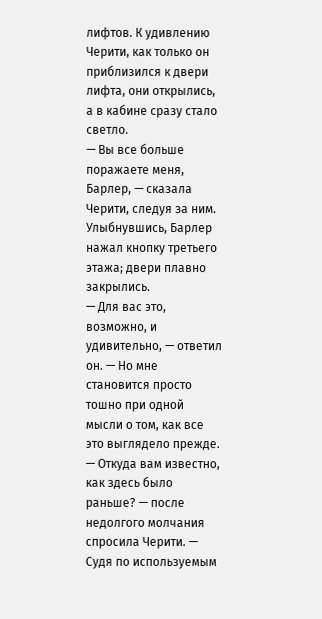лифтов. К удивлению Черити, как только он приблизился к двери лифта, они открылись, а в кабине сразу стало светло.
— Вы все больше поражаете меня, Барлер, — сказала Черити, следуя за ним.
Улыбнувшись, Барлер нажал кнопку третьего этажа; двери плавно закрылись.
— Для вас это, возможно, и удивительно, — ответил он. — Но мне становится просто тошно при одной мысли о том, как все это выглядело прежде.
— Откуда вам известно, как здесь было раньше? — после недолгого молчания спросила Черити. — Судя по используемым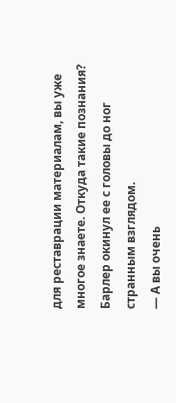для реставрации материалам, вы уже многое знаете. Откуда такие познания?
Барлер окинул ее с головы до ног странным взглядом.
— А вы очень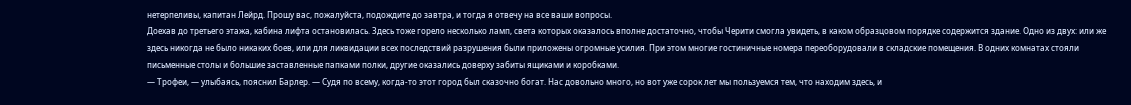нетерпеливы, капитан Лейрд. Прошу вас, пожалуйста, подождите до завтра, и тогда я отвечу на все ваши вопросы.
Доехав до третьего этажа, кабина лифта остановилась. Здесь тоже горело несколько ламп, света которых оказалось вполне достаточно, чтобы Черити смогла увидеть, в каком образцовом порядке содержится здание. Одно из двух: или же здесь никогда не было никаких боев, или для ликвидации всех последствий разрушения были приложены огромные усилия. При этом многие гостиничные номера переоборудовали в складские помещения. В одних комнатах стояли письменные столы и большие заставленные папками полки, другие оказались доверху забиты ящиками и коробками.
— Трофеи, — улыбаясь, пояснил Барлер. — Судя по всему, когда-то этот город был сказочно богат. Нас довольно много, но вот уже сорок лет мы пользуемся тем, что находим здесь, и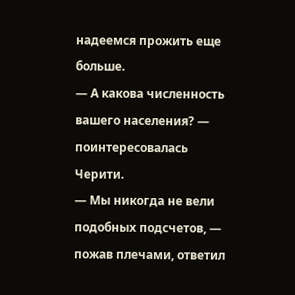надеемся прожить еще больше.
— А какова численность вашего населения? — поинтересовалась Черити.
— Мы никогда не вели подобных подсчетов, — пожав плечами, ответил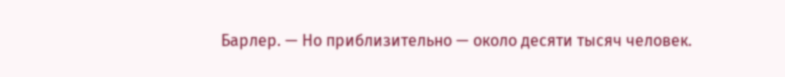Барлер. — Но приблизительно — около десяти тысяч человек.